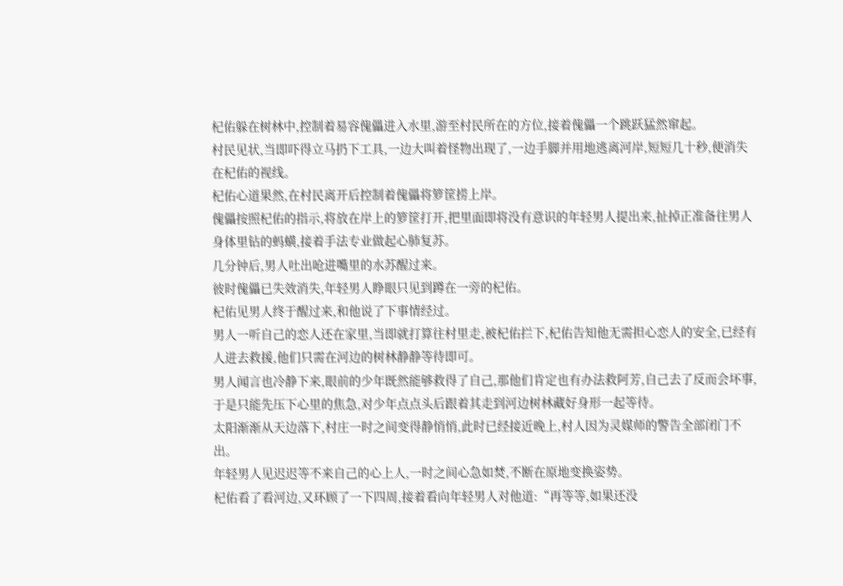杞佑躲在树林中,控制着易容傀儡进入水里,游至村民所在的方位,接着傀儡一个跳跃猛然窜起。
村民见状,当即吓得立马扔下工具,一边大叫着怪物出现了,一边手脚并用地逃离河岸,短短几十秒,便消失在杞佑的视线。
杞佑心道果然,在村民离开后控制着傀儡将箩筐捞上岸。
傀儡按照杞佑的指示,将放在岸上的箩筐打开,把里面即将没有意识的年轻男人提出来,扯掉正准备往男人身体里钻的蚂蟥,接着手法专业做起心肺复苏。
几分钟后,男人吐出呛进嘴里的水苏醒过来。
彼时傀儡已失效消失,年轻男人睁眼只见到蹲在一旁的杞佑。
杞佑见男人终于醒过来,和他说了下事情经过。
男人一听自己的恋人还在家里,当即就打算往村里走,被杞佑拦下,杞佑告知他无需担心恋人的安全,已经有人进去救援,他们只需在河边的树林静静等待即可。
男人闻言也冷静下来,眼前的少年既然能够救得了自己,那他们肯定也有办法救阿芳,自己去了反而会坏事,于是只能先压下心里的焦急,对少年点点头后跟着其走到河边树林藏好身形一起等待。
太阳渐渐从天边落下,村庄一时之间变得静悄悄,此时已经接近晚上,村人因为灵媒师的警告全部闭门不出。
年轻男人见迟迟等不来自己的心上人,一时之间心急如焚,不断在原地变换姿势。
杞佑看了看河边,又环顾了一下四周,接着看向年轻男人对他道:“再等等,如果还没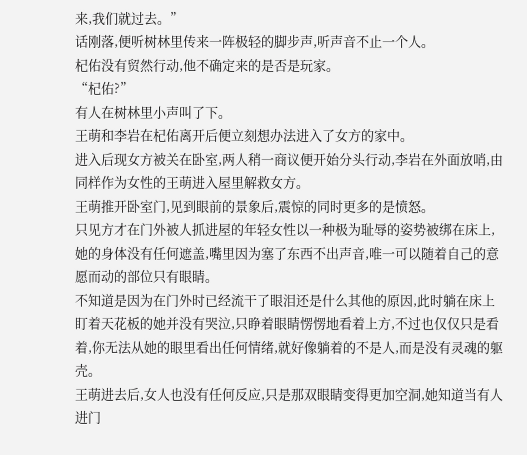来,我们就过去。”
话刚落,便听树林里传来一阵极轻的脚步声,听声音不止一个人。
杞佑没有贸然行动,他不确定来的是否是玩家。
“杞佑?”
有人在树林里小声叫了下。
王萌和李岩在杞佑离开后便立刻想办法进入了女方的家中。
进入后现女方被关在卧室,两人稍一商议便开始分头行动,李岩在外面放哨,由同样作为女性的王萌进入屋里解救女方。
王萌推开卧室门,见到眼前的景象后,震惊的同时更多的是愤怒。
只见方才在门外被人抓进屋的年轻女性以一种极为耻辱的姿势被绑在床上,她的身体没有任何遮盖,嘴里因为塞了东西不出声音,唯一可以随着自己的意愿而动的部位只有眼睛。
不知道是因为在门外时已经流干了眼泪还是什么其他的原因,此时躺在床上盯着天花板的她并没有哭泣,只睁着眼睛愣愣地看着上方,不过也仅仅只是看着,你无法从她的眼里看出任何情绪,就好像躺着的不是人,而是没有灵魂的躯壳。
王萌进去后,女人也没有任何反应,只是那双眼睛变得更加空洞,她知道当有人进门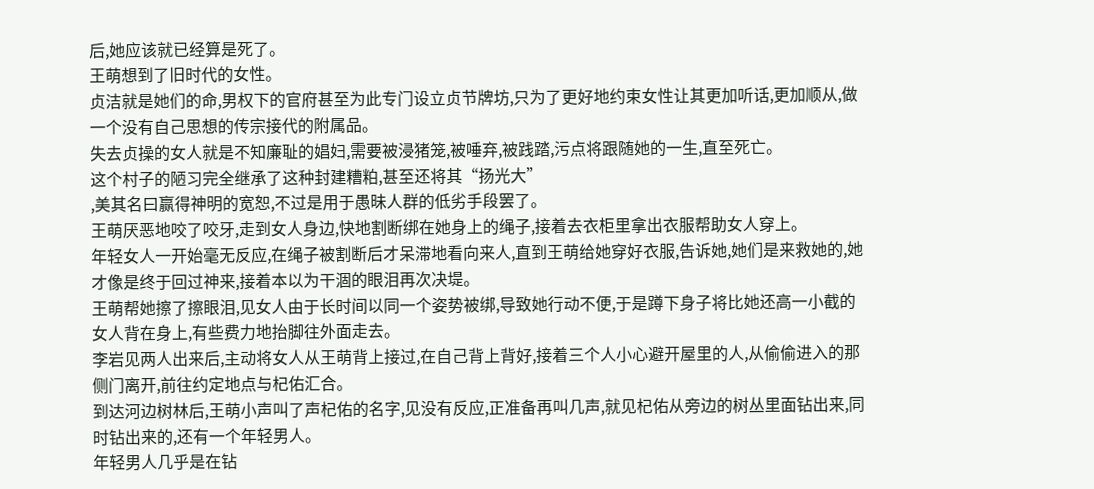后,她应该就已经算是死了。
王萌想到了旧时代的女性。
贞洁就是她们的命,男权下的官府甚至为此专门设立贞节牌坊,只为了更好地约束女性让其更加听话,更加顺从,做一个没有自己思想的传宗接代的附属品。
失去贞操的女人就是不知廉耻的娼妇,需要被浸猪笼,被唾弃,被践踏,污点将跟随她的一生,直至死亡。
这个村子的陋习完全继承了这种封建糟粕,甚至还将其“扬光大”
,美其名曰赢得神明的宽恕,不过是用于愚昧人群的低劣手段罢了。
王萌厌恶地咬了咬牙,走到女人身边,快地割断绑在她身上的绳子,接着去衣柜里拿出衣服帮助女人穿上。
年轻女人一开始毫无反应,在绳子被割断后才呆滞地看向来人,直到王萌给她穿好衣服,告诉她,她们是来救她的,她才像是终于回过神来,接着本以为干涸的眼泪再次决堤。
王萌帮她擦了擦眼泪,见女人由于长时间以同一个姿势被绑,导致她行动不便,于是蹲下身子将比她还高一小截的女人背在身上,有些费力地抬脚往外面走去。
李岩见两人出来后,主动将女人从王萌背上接过,在自己背上背好,接着三个人小心避开屋里的人,从偷偷进入的那侧门离开,前往约定地点与杞佑汇合。
到达河边树林后,王萌小声叫了声杞佑的名字,见没有反应,正准备再叫几声,就见杞佑从旁边的树丛里面钻出来,同时钻出来的,还有一个年轻男人。
年轻男人几乎是在钻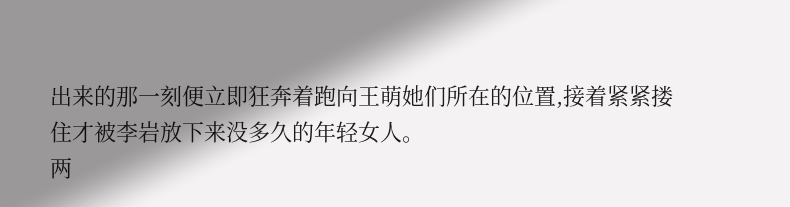出来的那一刻便立即狂奔着跑向王萌她们所在的位置,接着紧紧搂住才被李岩放下来没多久的年轻女人。
两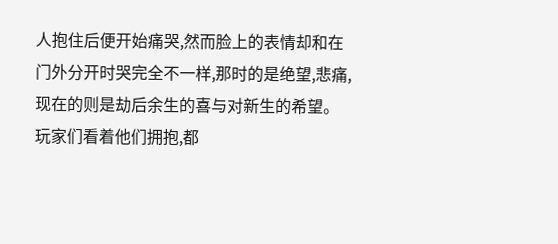人抱住后便开始痛哭,然而脸上的表情却和在门外分开时哭完全不一样,那时的是绝望,悲痛,现在的则是劫后余生的喜与对新生的希望。
玩家们看着他们拥抱,都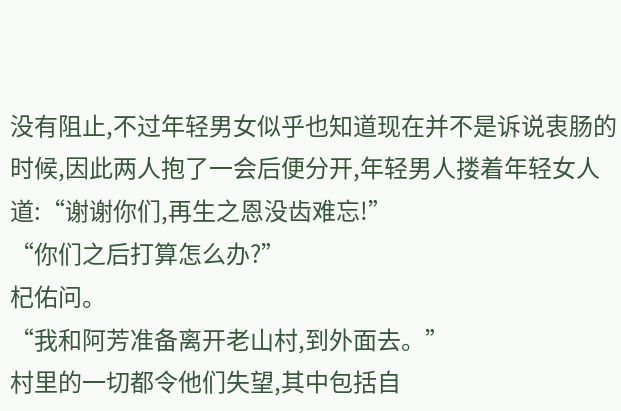没有阻止,不过年轻男女似乎也知道现在并不是诉说衷肠的时候,因此两人抱了一会后便分开,年轻男人搂着年轻女人道:“谢谢你们,再生之恩没齿难忘!”
“你们之后打算怎么办?”
杞佑问。
“我和阿芳准备离开老山村,到外面去。”
村里的一切都令他们失望,其中包括自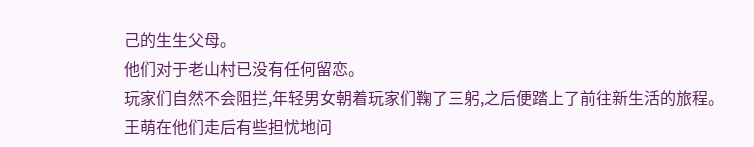己的生生父母。
他们对于老山村已没有任何留恋。
玩家们自然不会阻拦,年轻男女朝着玩家们鞠了三躬,之后便踏上了前往新生活的旅程。
王萌在他们走后有些担忧地问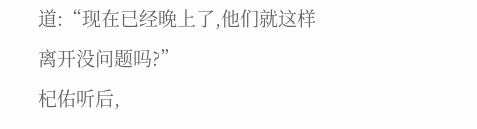道:“现在已经晚上了,他们就这样离开没问题吗?”
杞佑听后,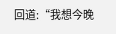回道:“我想今晚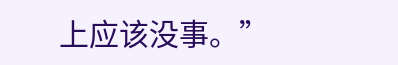上应该没事。”